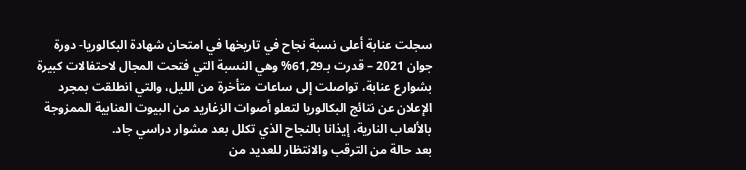سجلت عنابة أعلى نسبة نجاح في تاريخها في امتحان شهادة البكالوريا- دورة جوان 2021 – قدرت بـ61,29% وهي النسبة التي فتحت المجال لاحتفالات كبيرة بشوارع عنابة، تواصلت إلى ساعات متأخرة من الليل، والتي انطلقت بمجرد الإعلان عن نتائج البكالوريا لتعلو أصوات الزغاريد من البيوت العنابية الممزوجة بالألعاب النارية، إيذانا بالنجاح الذي تكلل بعد مشوار دراسي جاد.
بعد حالة من الترقب والانتظار للعديد من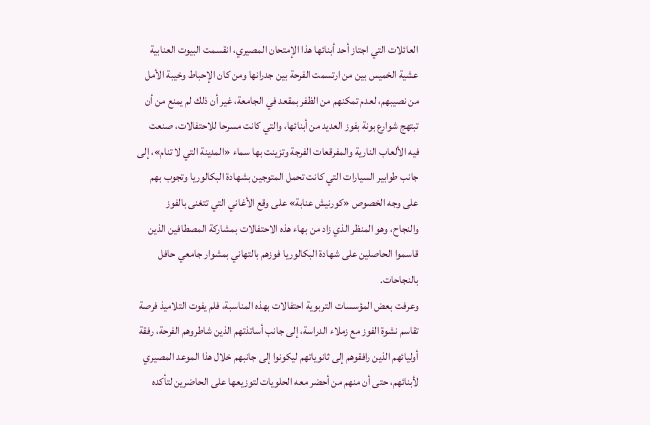العائلات التي اجتاز أحد أبنائها هذا الإمتحان المصيري، انقسمت البيوت العنابية عشية الخميس بين من ارتسمت الفرحة بين جدرانها ومن كان الإحباط وخيبة الأمل من نصيبهم، لعدم تمكنهم من الظفر بمقعد في الجامعة، غير أن ذلك لم يمنع من أن تبتهج شوارع بونة بفوز العديد من أبنائها، والتي كانت مسرحا للاحتفالات، صنعت فيه الألعاب النارية والمفرقعات الفرجة وتزينت بها سماء «المدينة التي لا تنام»، إلى جانب طوابير السيارات التي كانت تحمل المتوجين بشهادة البكالوريا وتجوب بهم على وجه الخصوص «كورنيش عنابة» على وقع الأغاني التي تتغنى بالفوز والنجاح، وهو المنظر الذي زاد من بهاء هذه الاحتفالات بمشاركة المصطافين الذين قاسموا الحاصلين على شهادة البكالوريا فوزهم بالتهاني بمشوار جامعي حافل بالنجاحات.
وعرفت بعض المؤسسات التربوية احتفالات بهذه المناسبة، فلم يفوت التلاميذ فرصة تقاسم نشوة الفوز مع زملاء الدراسة، إلى جانب أساتذتهم الذين شاطروهم الفرحة، رفقة أوليائهم الذين رافقوهم إلى ثانوياتهم ليكونوا إلى جانبهم خلال هذا الموعد المصيري لأبنائهم، حتى أن منهم من أحضر معه الحلويات لتوزيعها على الحاضرين لتأكده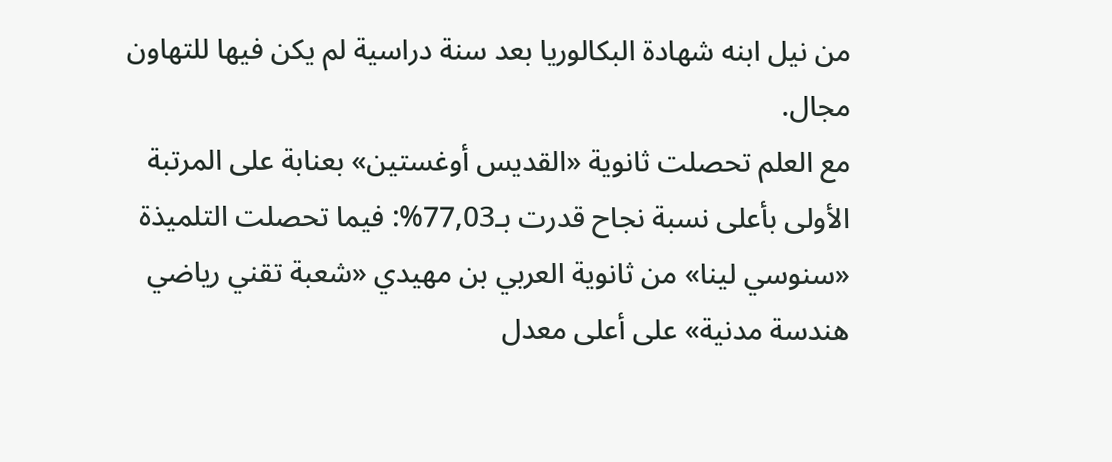من نيل ابنه شهادة البكالوريا بعد سنة دراسية لم يكن فيها للتهاون مجال.
مع العلم تحصلت ثانوية «القديس أوغستين» بعنابة على المرتبة الأولى بأعلى نسبة نجاح قدرت بـ77,03%: فيما تحصلت التلميذة «سنوسي لينا» من ثانوية العربي بن مهيدي «شعبة تقني رياضي هندسة مدنية» على أعلى معدل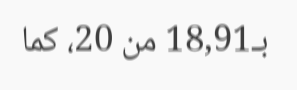بـ18,91 من 20، كما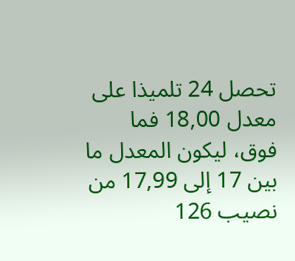تحصل 24 تلميذا على معدل 18,00 فما فوق، ليكون المعدل ما بين 17 إلى 17,99 من نصيب 126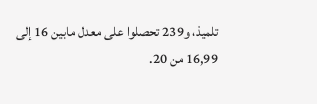تلميذ، و239 تحصلوا على معدل مابين 16 إلى 16,99 من 20.